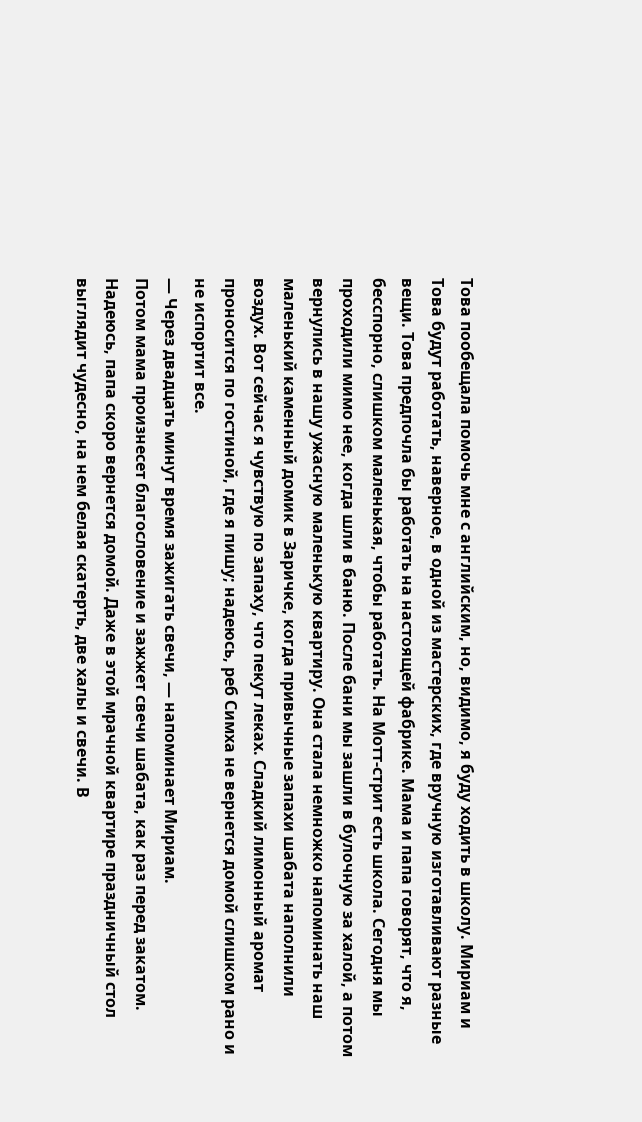Това пообещала помочь мне с английским, но, видимо, я буду ходить в школу. Мириам и Това будут работать, наверное, в одной из мастерских, где вручную изготавливают разные вещи. Това предпочла бы работать на настоящей фабрике. Мама и папа говорят, что я, бесспорно, слишком маленькая, чтобы работать. На Мотт-стрит есть школа. Сегодня мы проходили мимо нее, когда шли в баню. После бани мы зашли в булочную за халой, а потом вернулись в нашу ужасную маленькую квартиру. Она стала немножко напоминать наш маленький каменный домик в Заричке, когда привычные запахи шабата наполнили воздух. Вот сейчас я чувствую по запаху, что пекут леках. Сладкий лимонный аромат проносится по гостиной, где я пишу; надеюсь, реб Симха не вернется домой слишком рано и не испортит все.
— Через двадцать минут время зажигать свечи, — напоминает Мириам.
Потом мама произнесет благословение и зажжет свечи шабата, как раз перед закатом. Надеюсь, папа скоро вернется домой. Даже в этой мрачной квартире праздничный стол выглядит чудесно, на нем белая скатерть, две халы и свечи. В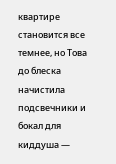квартире становится все темнее, но Това до блеска начистила подсвечники и бокал для киддуша —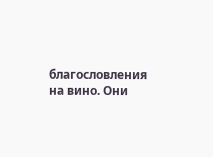благословления на вино. Они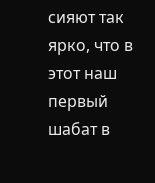сияют так ярко, что в этот наш первый шабат в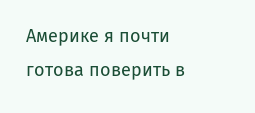Америке я почти готова поверить в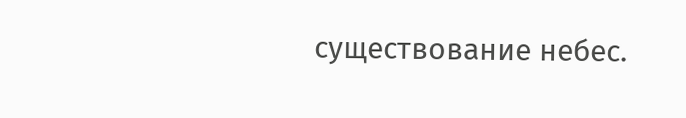существование небес.